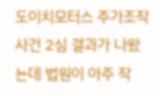도이치모터스 주가조작 사건 2심 결과가 나왔는데 법원이 아주 작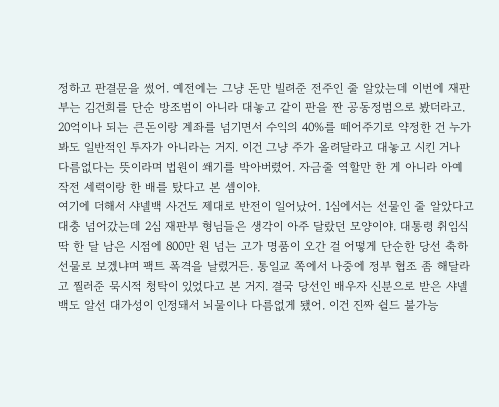정하고 판결문을 썼어. 예전에는 그냥 돈만 빌려준 전주인 줄 알았는데 이번에 재판부는 김건희를 단순 방조범이 아니라 대놓고 같이 판을 짠 공동정범으로 봤더라고. 20억이나 되는 큰돈이랑 계좌를 넘기면서 수익의 40%를 떼어주기로 약정한 건 누가 봐도 일반적인 투자가 아니라는 거지. 이건 그냥 주가 올려달라고 대놓고 시킨 거나 다름없다는 뜻이라며 법원이 쐐기를 박아버렸어. 자금줄 역할만 한 게 아니라 아예 작전 세력이랑 한 배를 탔다고 본 셈이야.
여기에 더해서 샤넬백 사건도 제대로 반전이 일어났어. 1심에서는 선물인 줄 알았다고 대충 넘어갔는데 2심 재판부 형님들은 생각이 아주 달랐던 모양이야. 대통령 취임식 딱 한 달 남은 시점에 800만 원 넘는 고가 명품이 오간 걸 어떻게 단순한 당선 축하 선물로 보겠냐며 팩트 폭격을 날렸거든. 통일교 쪽에서 나중에 정부 협조 좀 해달라고 찔러준 묵시적 청탁이 있었다고 본 거지. 결국 당선인 배우자 신분으로 받은 샤넬백도 알선 대가성이 인정돼서 뇌물이나 다름없게 됐어. 이건 진짜 쉴드 불가능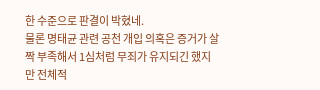한 수준으로 판결이 박혔네.
물론 명태균 관련 공천 개입 의혹은 증거가 살짝 부족해서 1심처럼 무죄가 유지되긴 했지만 전체적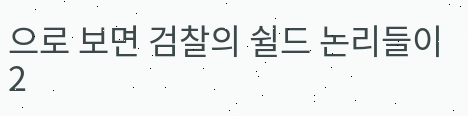으로 보면 검찰의 쉴드 논리들이 2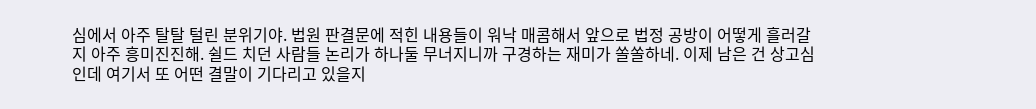심에서 아주 탈탈 털린 분위기야. 법원 판결문에 적힌 내용들이 워낙 매콤해서 앞으로 법정 공방이 어떻게 흘러갈지 아주 흥미진진해. 쉴드 치던 사람들 논리가 하나둘 무너지니까 구경하는 재미가 쏠쏠하네. 이제 남은 건 상고심인데 여기서 또 어떤 결말이 기다리고 있을지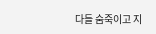다들 숨죽이고 지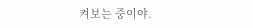켜보는 중이야.